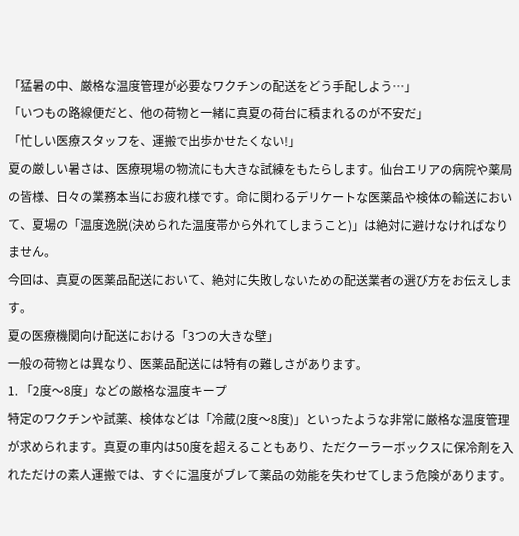「猛暑の中、厳格な温度管理が必要なワクチンの配送をどう手配しよう…」
「いつもの路線便だと、他の荷物と一緒に真夏の荷台に積まれるのが不安だ」
「忙しい医療スタッフを、運搬で出歩かせたくない!」
夏の厳しい暑さは、医療現場の物流にも大きな試練をもたらします。仙台エリアの病院や薬局の皆様、日々の業務本当にお疲れ様です。命に関わるデリケートな医薬品や検体の輸送において、夏場の「温度逸脱(決められた温度帯から外れてしまうこと)」は絶対に避けなければなりません。
今回は、真夏の医薬品配送において、絶対に失敗しないための配送業者の選び方をお伝えします。
夏の医療機関向け配送における「3つの大きな壁」
一般の荷物とは異なり、医薬品配送には特有の難しさがあります。
1. 「2度〜8度」などの厳格な温度キープ
特定のワクチンや試薬、検体などは「冷蔵(2度〜8度)」といったような非常に厳格な温度管理が求められます。真夏の車内は50度を超えることもあり、ただクーラーボックスに保冷剤を入れただけの素人運搬では、すぐに温度がブレて薬品の効能を失わせてしまう危険があります。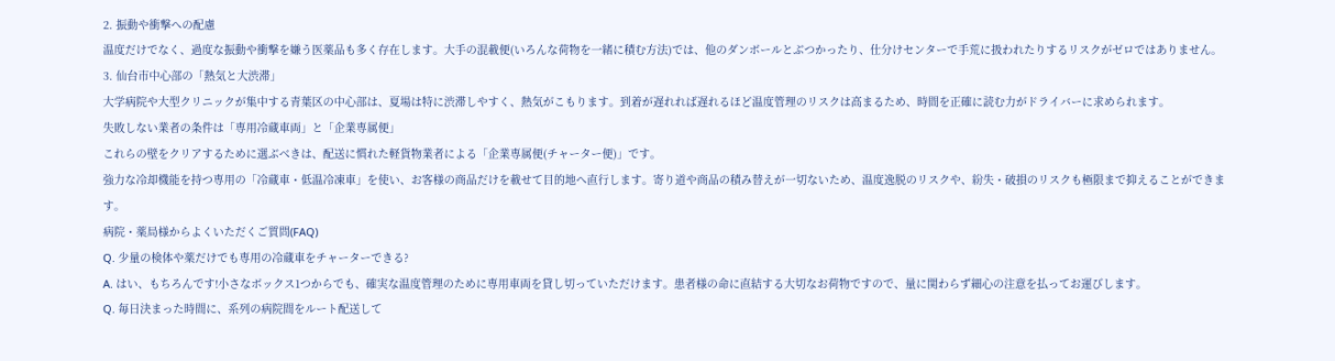2. 振動や衝撃への配慮
温度だけでなく、過度な振動や衝撃を嫌う医薬品も多く存在します。大手の混載便(いろんな荷物を一緒に積む方法)では、他のダンボールとぶつかったり、仕分けセンターで手荒に扱われたりするリスクがゼロではありません。
3. 仙台市中心部の「熱気と大渋滞」
大学病院や大型クリニックが集中する青葉区の中心部は、夏場は特に渋滞しやすく、熱気がこもります。到着が遅れれば遅れるほど温度管理のリスクは高まるため、時間を正確に読む力がドライバーに求められます。
失敗しない業者の条件は「専用冷蔵車両」と「企業専属便」
これらの壁をクリアするために選ぶべきは、配送に慣れた軽貨物業者による「企業専属便(チャーター便)」です。
強力な冷却機能を持つ専用の「冷蔵車・低温冷凍車」を使い、お客様の商品だけを載せて目的地へ直行します。寄り道や商品の積み替えが一切ないため、温度逸脱のリスクや、紛失・破損のリスクも極限まで抑えることができます。
病院・薬局様からよくいただくご質問(FAQ)
Q. 少量の検体や薬だけでも専用の冷蔵車をチャーターできる?
A. はい、もちろんです!小さなボックス1つからでも、確実な温度管理のために専用車両を貸し切っていただけます。患者様の命に直結する大切なお荷物ですので、量に関わらず細心の注意を払ってお運びします。
Q. 毎日決まった時間に、系列の病院間をルート配送して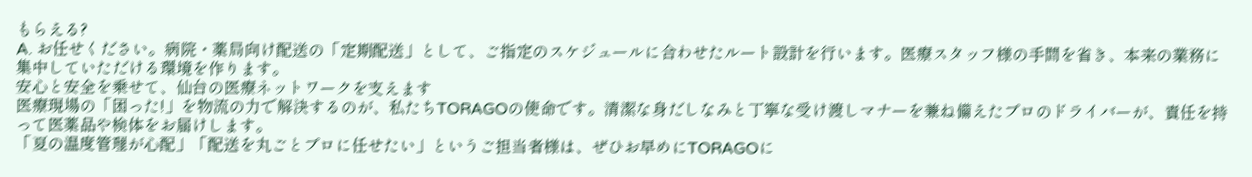もらえる?
A. お任せください。病院・薬局向け配送の「定期配送」として、ご指定のスケジュールに合わせたルート設計を行います。医療スタッフ様の手間を省き、本来の業務に集中していただける環境を作ります。
安心と安全を乗せて、仙台の医療ネットワークを支えます
医療現場の「困った!」を物流の力で解決するのが、私たちTORAGOの使命です。清潔な身だしなみと丁寧な受け渡しマナーを兼ね備えたプロのドライバーが、責任を持って医薬品や検体をお届けします。
「夏の温度管理が心配」「配送を丸ごとプロに任せたい」というご担当者様は、ぜひお早めにTORAGOに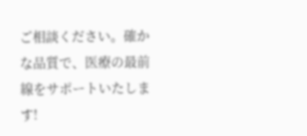ご相談ください。確かな品質で、医療の最前線をサポートいたします!